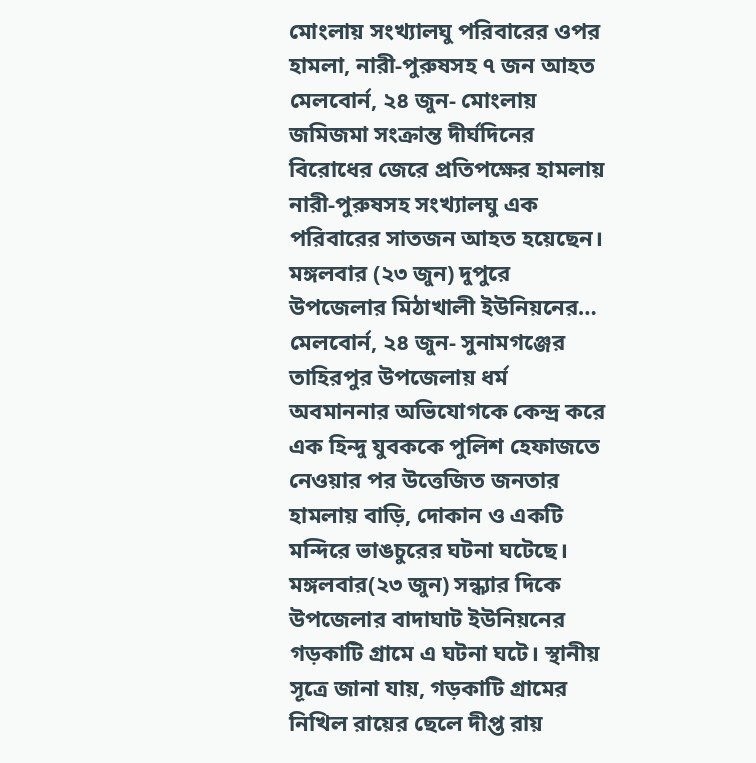মোংলায় সংখ্যালঘু পরিবারের ওপর হামলা, নারী-পুরুষসহ ৭ জন আহত
মেলবোর্ন, ২৪ জুন- মোংলায় জমিজমা সংক্রান্ত দীর্ঘদিনের বিরোধের জেরে প্রতিপক্ষের হামলায় নারী-পুরুষসহ সংখ্যালঘু এক পরিবারের সাতজন আহত হয়েছেন। মঙ্গলবার (২৩ জুন) দুপুরে উপজেলার মিঠাখালী ইউনিয়নের…
মেলবোর্ন, ২৪ জুন- সুনামগঞ্জের তাহিরপুর উপজেলায় ধর্ম অবমাননার অভিযোগকে কেন্দ্র করে এক হিন্দু যুবককে পুলিশ হেফাজতে নেওয়ার পর উত্তেজিত জনতার হামলায় বাড়ি, দোকান ও একটি মন্দিরে ভাঙচুরের ঘটনা ঘটেছে।
মঙ্গলবার(২৩ জুন) সন্ধ্যার দিকে উপজেলার বাদাঘাট ইউনিয়নের গড়কাটি গ্রামে এ ঘটনা ঘটে। স্থানীয় সূত্রে জানা যায়, গড়কাটি গ্রামের নিখিল রায়ের ছেলে দীপ্ত রায়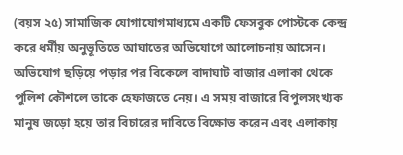(বয়স ২৫) সামাজিক যোগাযোগমাধ্যমে একটি ফেসবুক পোস্টকে কেন্দ্র করে ধর্মীয় অনুভূতিতে আঘাতের অভিযোগে আলোচনায় আসেন। অভিযোগ ছড়িয়ে পড়ার পর বিকেলে বাদাঘাট বাজার এলাকা থেকে পুলিশ কৌশলে তাকে হেফাজতে নেয়। এ সময় বাজারে বিপুলসংখ্যক মানুষ জড়ো হয়ে তার বিচারের দাবিতে বিক্ষোভ করেন এবং এলাকায়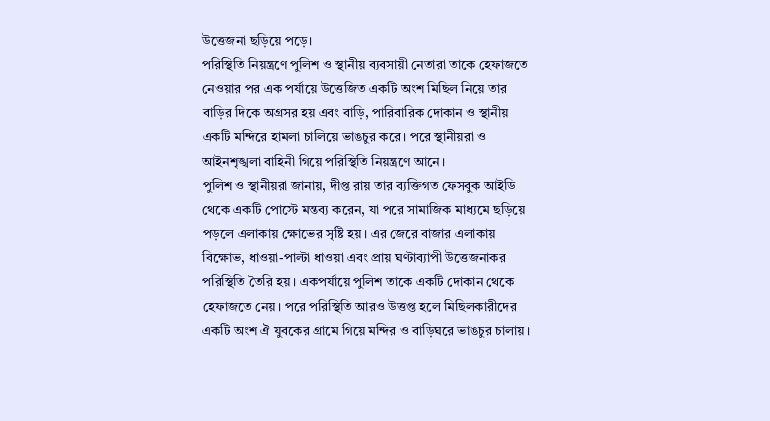উত্তেজনা ছড়িয়ে পড়ে।
পরিস্থিতি নিয়ন্ত্রণে পুলিশ ও স্থানীয় ব্যবসায়ী নেতারা তাকে হেফাজতে নেওয়ার পর এক পর্যায়ে উত্তেজিত একটি অংশ মিছিল নিয়ে তার বাড়ির দিকে অগ্রসর হয় এবং বাড়ি, পারিবারিক দোকান ও স্থানীয় একটি মন্দিরে হামলা চালিয়ে ভাঙচুর করে। পরে স্থানীয়রা ও আইনশৃঙ্খলা বাহিনী গিয়ে পরিস্থিতি নিয়ন্ত্রণে আনে।
পুলিশ ও স্থানীয়রা জানায়, দীপ্ত রায় তার ব্যক্তিগত ফেসবুক আইডি থেকে একটি পোস্টে মন্তব্য করেন, যা পরে সামাজিক মাধ্যমে ছড়িয়ে পড়লে এলাকায় ক্ষোভের সৃষ্টি হয়। এর জেরে বাজার এলাকায় বিক্ষোভ, ধাওয়া-পাল্টা ধাওয়া এবং প্রায় ঘণ্টাব্যাপী উত্তেজনাকর পরিস্থিতি তৈরি হয়। একপর্যায়ে পুলিশ তাকে একটি দোকান থেকে হেফাজতে নেয়। পরে পরিস্থিতি আরও উত্তপ্ত হলে মিছিলকারীদের একটি অংশ ঐ যুবকের গ্রামে গিয়ে মন্দির ও বাড়িঘরে ভাঙচুর চালায়।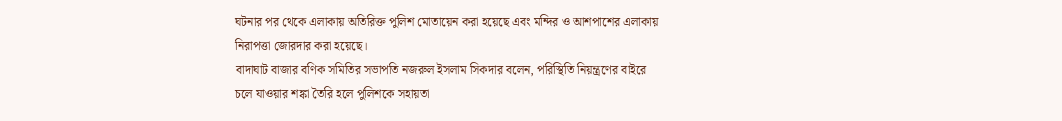ঘটনার পর থেকে এলাকায় অতিরিক্ত পুলিশ মোতায়েন করা হয়েছে এবং মন্দির ও আশপাশের এলাকায় নিরাপত্তা জোরদার করা হয়েছে।
বাদাঘাট বাজার বণিক সমিতির সভাপতি নজরুল ইসলাম সিকদার বলেন, পরিস্থিতি নিয়ন্ত্রণের বাইরে চলে যাওয়ার শঙ্কা তৈরি হলে পুলিশকে সহায়তা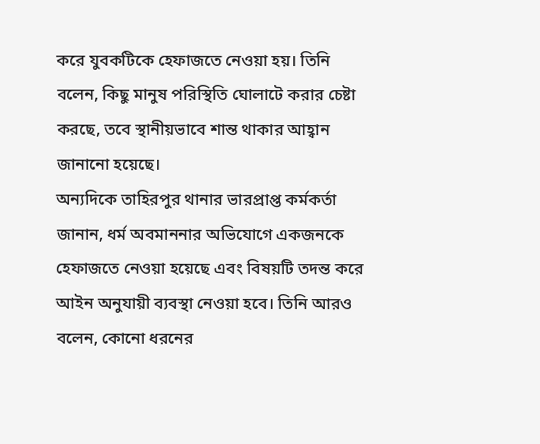করে যুবকটিকে হেফাজতে নেওয়া হয়। তিনি বলেন, কিছু মানুষ পরিস্থিতি ঘোলাটে করার চেষ্টা করছে, তবে স্থানীয়ভাবে শান্ত থাকার আহ্বান জানানো হয়েছে।
অন্যদিকে তাহিরপুর থানার ভারপ্রাপ্ত কর্মকর্তা জানান, ধর্ম অবমাননার অভিযোগে একজনকে হেফাজতে নেওয়া হয়েছে এবং বিষয়টি তদন্ত করে আইন অনুযায়ী ব্যবস্থা নেওয়া হবে। তিনি আরও বলেন, কোনো ধরনের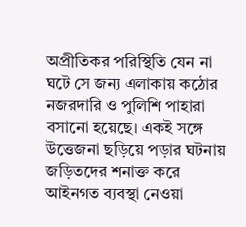অপ্রীতিকর পরিস্থিতি যেন না ঘটে সে জন্য এলাকায় কঠোর নজরদারি ও পুলিশি পাহারা বসানো হয়েছে। একই সঙ্গে উত্তেজনা ছড়িয়ে পড়ার ঘটনায় জড়িতদের শনাক্ত করে আইনগত ব্যবস্থা নেওয়া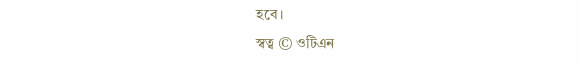হবে।
স্বত্ব © ওটিএন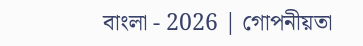বাংলা - 2026 | গোপনীয়তা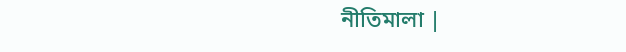নীতিমালা |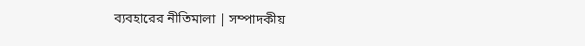ব্যবহারের নীতিমালা | সম্পাদকীয়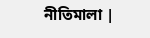নীতিমালা |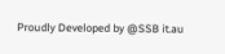Proudly Developed by @SSB it.au